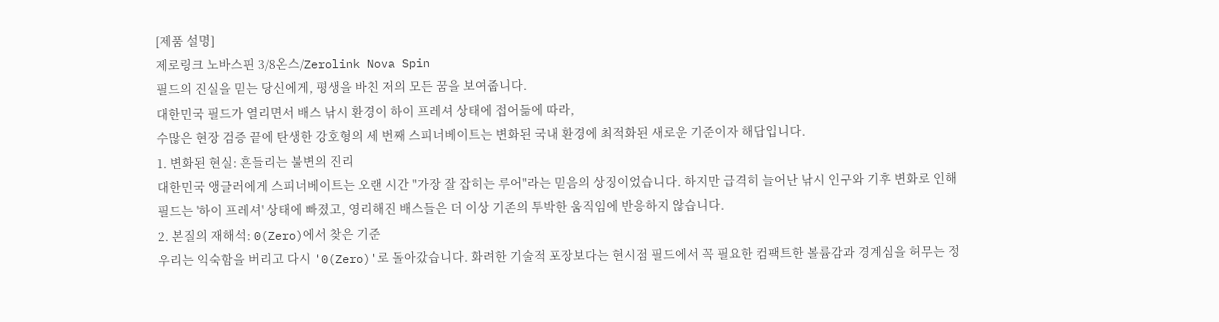[제품 설명]
제로링크 노바스핀 3/8온스/Zerolink Nova Spin
필드의 진실을 믿는 당신에게, 평생을 바친 저의 모든 꿈을 보여줍니다.
대한민국 필드가 열리면서 배스 낚시 환경이 하이 프레셔 상태에 접어듦에 따라,
수많은 현장 검증 끝에 탄생한 강호형의 세 번째 스피너베이트는 변화된 국내 환경에 최적화된 새로운 기준이자 해답입니다.
1. 변화된 현실: 흔들리는 불변의 진리
대한민국 앵글러에게 스피너베이트는 오랜 시간 "가장 잘 잡히는 루어"라는 믿음의 상징이었습니다. 하지만 급격히 늘어난 낚시 인구와 기후 변화로 인해 필드는 '하이 프레셔' 상태에 빠졌고, 영리해진 배스들은 더 이상 기존의 투박한 움직임에 반응하지 않습니다.
2. 본질의 재해석: 0(Zero)에서 찾은 기준
우리는 익숙함을 버리고 다시 '0(Zero)'로 돌아갔습니다. 화려한 기술적 포장보다는 현시점 필드에서 꼭 필요한 컴팩트한 볼륨감과 경계심을 허무는 정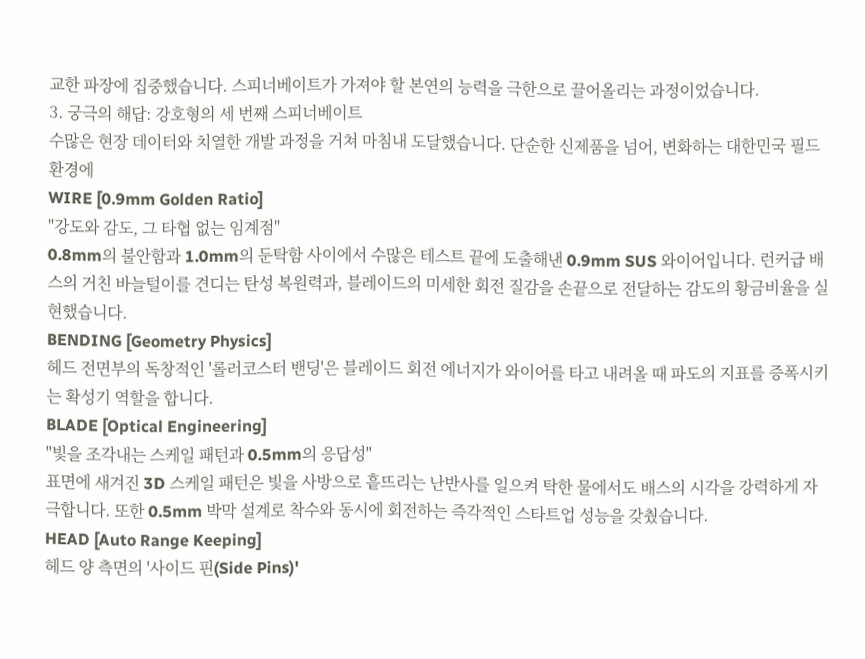교한 파장에 집중했습니다. 스피너베이트가 가져야 할 본연의 능력을 극한으로 끌어올리는 과정이었습니다.
3. 궁극의 해답: 강호형의 세 번째 스피너베이트
수많은 현장 데이터와 치열한 개발 과정을 거쳐 마침내 도달했습니다. 단순한 신제품을 넘어, 변화하는 대한민국 필드 환경에
WIRE [0.9mm Golden Ratio]
"강도와 감도, 그 타협 없는 임계점"
0.8mm의 불안함과 1.0mm의 둔탁함 사이에서 수많은 테스트 끝에 도출해낸 0.9mm SUS 와이어입니다. 런커급 배스의 거친 바늘털이를 견디는 탄성 복원력과, 블레이드의 미세한 회전 질감을 손끝으로 전달하는 감도의 황금비율을 실현했습니다.
BENDING [Geometry Physics]
헤드 전면부의 독창적인 '롤러코스터 밴딩'은 블레이드 회전 에너지가 와이어를 타고 내려올 때 파도의 지표를 증폭시키는 확성기 역할을 합니다.
BLADE [Optical Engineering]
"빛을 조각내는 스케일 패턴과 0.5mm의 응답성"
표면에 새겨진 3D 스케일 패턴은 빛을 사방으로 흩뜨리는 난반사를 일으켜 탁한 물에서도 배스의 시각을 강력하게 자극합니다. 또한 0.5mm 박막 설계로 착수와 동시에 회전하는 즉각적인 스타트업 성능을 갖췄습니다.
HEAD [Auto Range Keeping]
헤드 양 측면의 '사이드 핀(Side Pins)'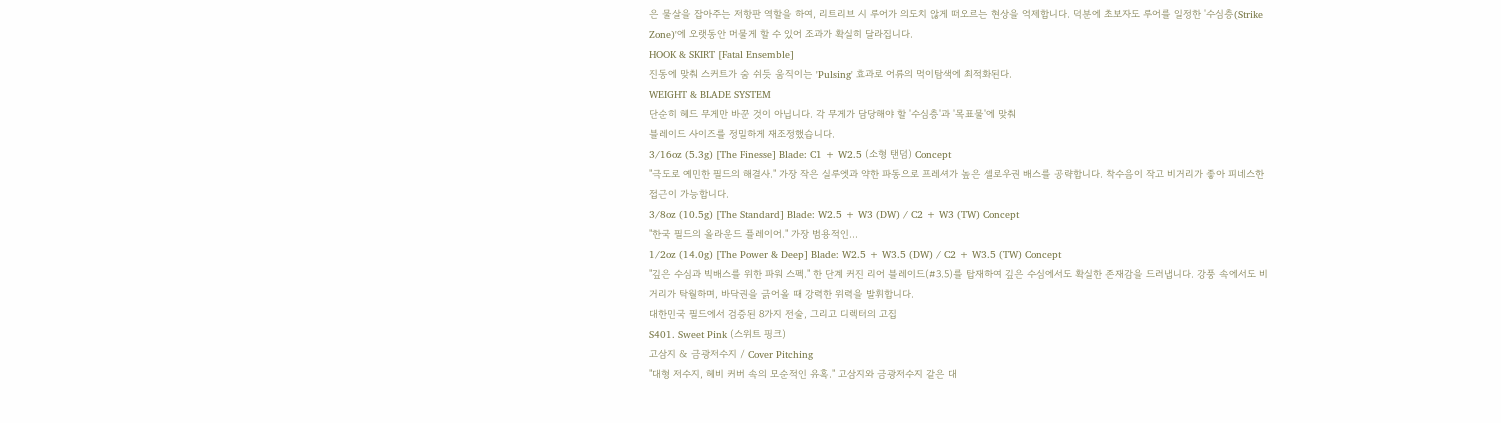은 물살을 잡아주는 저항판 역할을 하여, 리트리브 시 루어가 의도치 않게 떠오르는 현상을 억제합니다. 덕분에 초보자도 루어를 일정한 '수심층(Strike Zone)'에 오랫동안 머물게 할 수 있어 조과가 확실히 달라집니다.
HOOK & SKIRT [Fatal Ensemble]
진동에 맞춰 스커트가 숨 쉬듯 움직이는 'Pulsing' 효과로 어류의 먹이탐색에 최적화된다.
WEIGHT & BLADE SYSTEM
단순히 헤드 무게만 바꾼 것이 아닙니다. 각 무게가 담당해야 할 '수심층'과 '목표물'에 맞춰
블레이드 사이즈를 정밀하게 재조정했습니다.
3/16oz (5.3g) [The Finesse] Blade: C1 + W2.5 (소형 탠덤) Concept
"극도로 예민한 필드의 해결사." 가장 작은 실루엣과 약한 파동으로 프레셔가 높은 셀로우권 배스를 공략합니다. 착수음이 작고 비거리가 좋아 피네스한 접근이 가능합니다.
3/8oz (10.5g) [The Standard] Blade: W2.5 + W3 (DW) / C2 + W3 (TW) Concept
"한국 필드의 올라운드 플레이어." 가장 범용적인...
1/2oz (14.0g) [The Power & Deep] Blade: W2.5 + W3.5 (DW) / C2 + W3.5 (TW) Concept
"깊은 수심과 빅배스를 위한 파워 스펙." 한 단계 커진 리어 블레이드(#3.5)를 탑재하여 깊은 수심에서도 확실한 존재감을 드러냅니다. 강풍 속에서도 비거리가 탁월하며, 바닥권을 긁어올 때 강력한 위력을 발휘합니다.
대한민국 필드에서 검증된 8가지 전술, 그리고 디렉터의 고집
S401. Sweet Pink (스위트 핑크)
고삼지 & 금광저수지 / Cover Pitching
"대형 저수지, 헤비 커버 속의 모순적인 유혹." 고삼지와 금광저수지 같은 대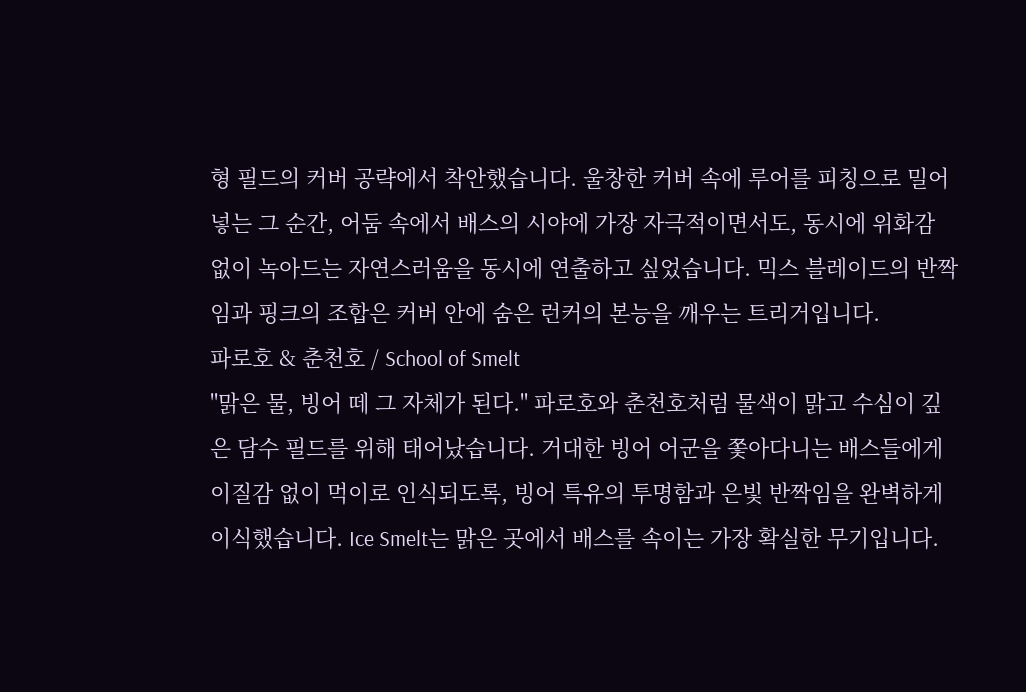형 필드의 커버 공략에서 착안했습니다. 울창한 커버 속에 루어를 피칭으로 밀어 넣는 그 순간, 어둠 속에서 배스의 시야에 가장 자극적이면서도, 동시에 위화감 없이 녹아드는 자연스러움을 동시에 연출하고 싶었습니다. 믹스 블레이드의 반짝임과 핑크의 조합은 커버 안에 숨은 런커의 본능을 깨우는 트리거입니다.
파로호 & 춘천호 / School of Smelt
"맑은 물, 빙어 떼 그 자체가 된다." 파로호와 춘천호처럼 물색이 맑고 수심이 깊은 담수 필드를 위해 태어났습니다. 거대한 빙어 어군을 쫓아다니는 배스들에게 이질감 없이 먹이로 인식되도록, 빙어 특유의 투명함과 은빛 반짝임을 완벽하게 이식했습니다. Ice Smelt는 맑은 곳에서 배스를 속이는 가장 확실한 무기입니다.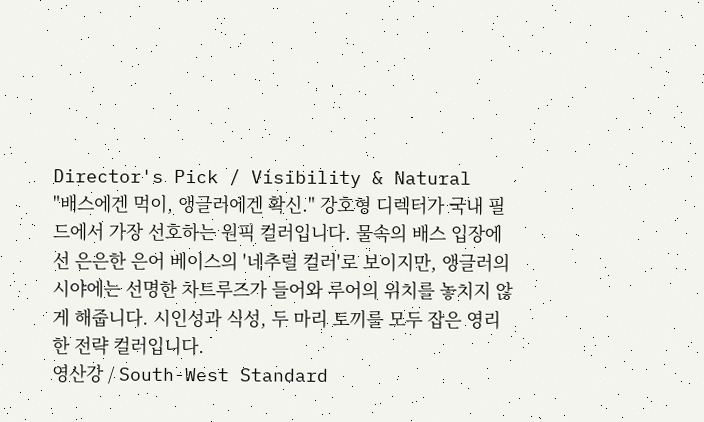Director's Pick / Visibility & Natural
"배스에겐 먹이, 앵글러에겐 확신." 강호형 디렉터가 국내 필드에서 가장 선호하는 원픽 컬러입니다. 물속의 배스 입장에선 은은한 은어 베이스의 '네추럴 컬러'로 보이지만, 앵글러의 시야에는 선명한 차트루즈가 들어와 루어의 위치를 놓치지 않게 해줍니다. 시인성과 식성, 두 마리 토끼를 모두 잡은 영리한 전략 컬러입니다.
영산강 / South-West Standard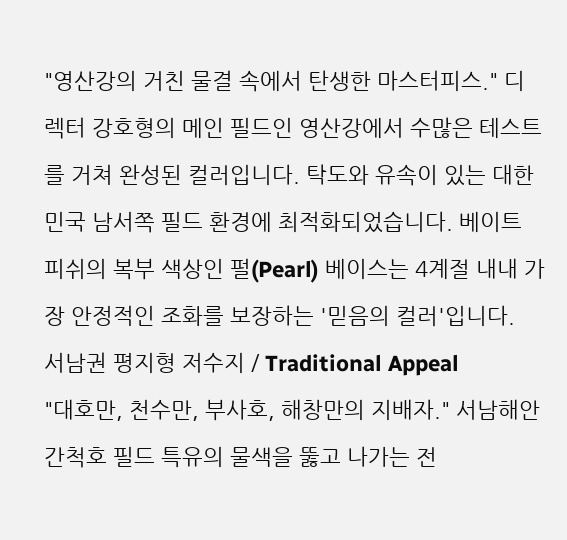"영산강의 거친 물결 속에서 탄생한 마스터피스." 디렉터 강호형의 메인 필드인 영산강에서 수많은 테스트를 거쳐 완성된 컬러입니다. 탁도와 유속이 있는 대한민국 남서쪽 필드 환경에 최적화되었습니다. 베이트 피쉬의 복부 색상인 펄(Pearl) 베이스는 4계절 내내 가장 안정적인 조화를 보장하는 '믿음의 컬러'입니다.
서남권 평지형 저수지 / Traditional Appeal
"대호만, 천수만, 부사호, 해창만의 지배자." 서남해안 간척호 필드 특유의 물색을 뚫고 나가는 전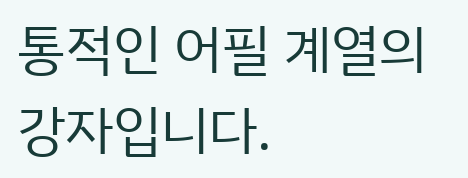통적인 어필 계열의 강자입니다.